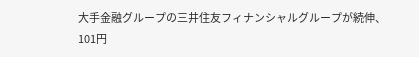大手金融グループの三井住友フィナンシャルグループが続伸、101円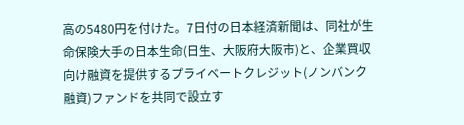高の5480円を付けた。7日付の日本経済新聞は、同社が生命保険大手の日本生命(日生、大阪府大阪市)と、企業買収向け融資を提供するプライベートクレジット(ノンバンク融資)ファンドを共同で設立す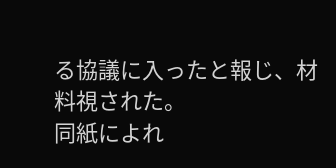る協議に入ったと報じ、材料視された。
同紙によれ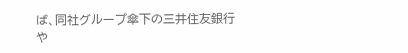ば、同社グループ傘下の三井住友銀行や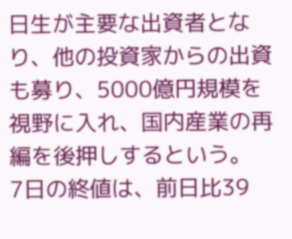日生が主要な出資者となり、他の投資家からの出資も募り、5000億円規模を視野に入れ、国内産業の再編を後押しするという。
7日の終値は、前日比39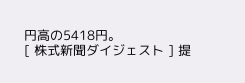円高の5418円。
[ 株式新聞ダイジェスト ] 提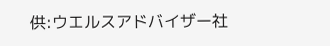供:ウエルスアドバイザー社